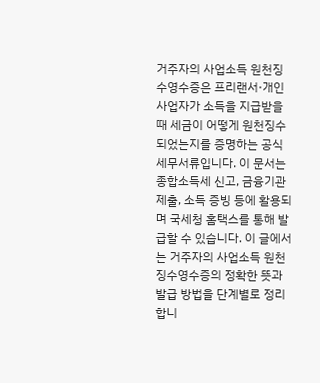거주자의 사업소득 원천징수영수증은 프리랜서·개인사업자가 소득을 지급받을 때 세금이 어떻게 원천징수되었는지를 증명하는 공식 세무서류입니다. 이 문서는 종합소득세 신고, 금융기관 제출, 소득 증빙 등에 활용되며 국세청 홈택스를 통해 발급할 수 있습니다. 이 글에서는 거주자의 사업소득 원천징수영수증의 정확한 뜻과 발급 방법을 단계별로 정리합니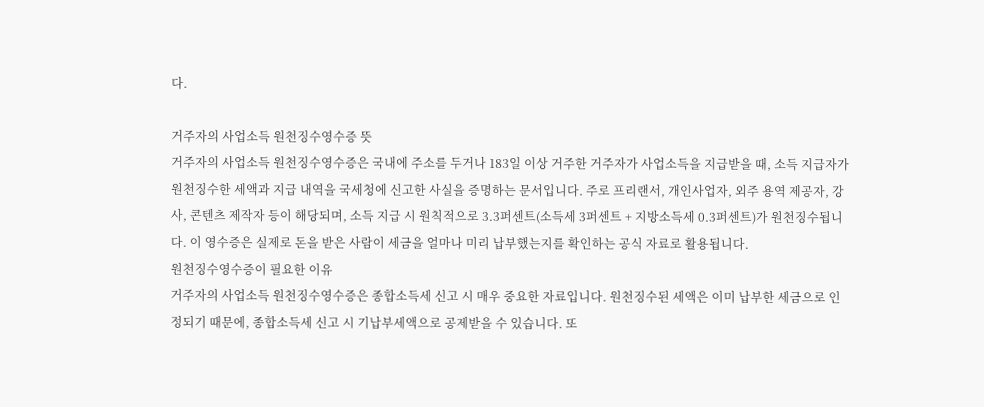다.

거주자의 사업소득 원천징수영수증 뜻
거주자의 사업소득 원천징수영수증은 국내에 주소를 두거나 183일 이상 거주한 거주자가 사업소득을 지급받을 때, 소득 지급자가 원천징수한 세액과 지급 내역을 국세청에 신고한 사실을 증명하는 문서입니다. 주로 프리랜서, 개인사업자, 외주 용역 제공자, 강사, 콘텐츠 제작자 등이 해당되며, 소득 지급 시 원칙적으로 3.3퍼센트(소득세 3퍼센트 + 지방소득세 0.3퍼센트)가 원천징수됩니다. 이 영수증은 실제로 돈을 받은 사람이 세금을 얼마나 미리 납부했는지를 확인하는 공식 자료로 활용됩니다.
원천징수영수증이 필요한 이유
거주자의 사업소득 원천징수영수증은 종합소득세 신고 시 매우 중요한 자료입니다. 원천징수된 세액은 이미 납부한 세금으로 인정되기 때문에, 종합소득세 신고 시 기납부세액으로 공제받을 수 있습니다. 또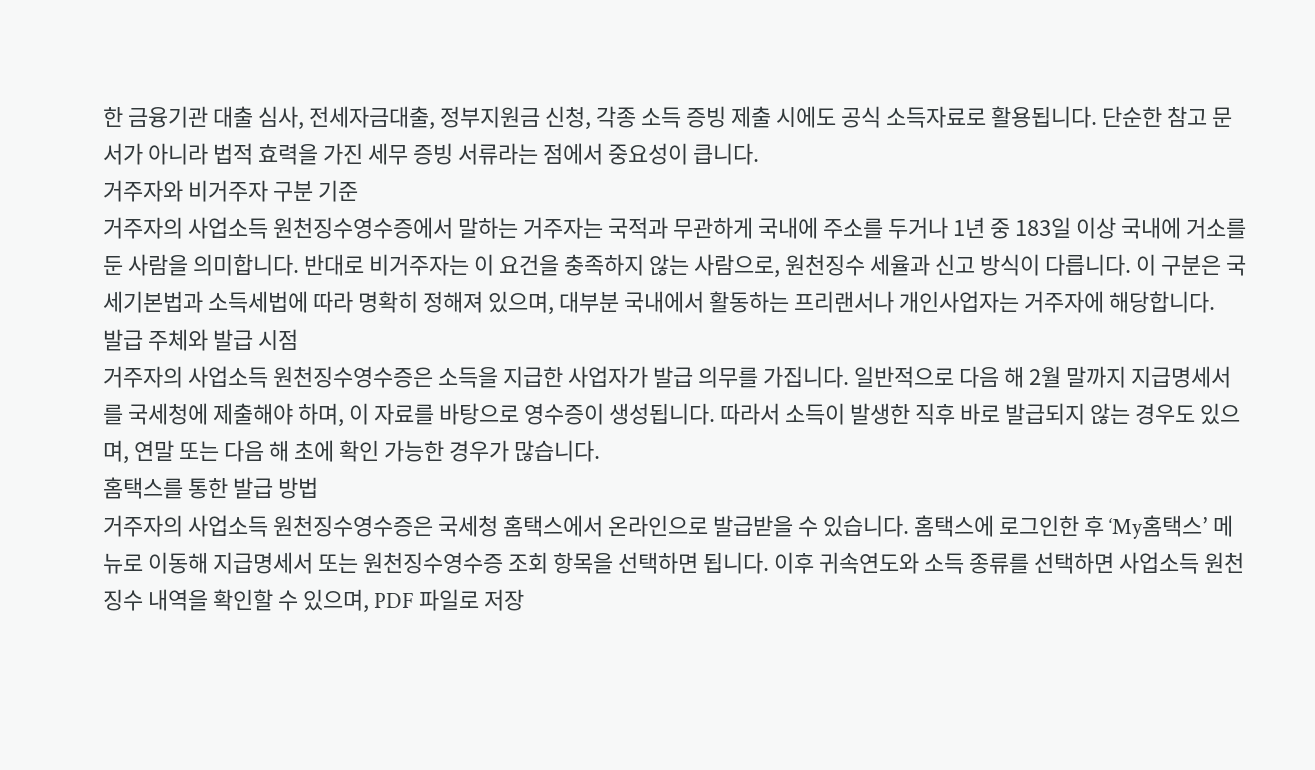한 금융기관 대출 심사, 전세자금대출, 정부지원금 신청, 각종 소득 증빙 제출 시에도 공식 소득자료로 활용됩니다. 단순한 참고 문서가 아니라 법적 효력을 가진 세무 증빙 서류라는 점에서 중요성이 큽니다.
거주자와 비거주자 구분 기준
거주자의 사업소득 원천징수영수증에서 말하는 거주자는 국적과 무관하게 국내에 주소를 두거나 1년 중 183일 이상 국내에 거소를 둔 사람을 의미합니다. 반대로 비거주자는 이 요건을 충족하지 않는 사람으로, 원천징수 세율과 신고 방식이 다릅니다. 이 구분은 국세기본법과 소득세법에 따라 명확히 정해져 있으며, 대부분 국내에서 활동하는 프리랜서나 개인사업자는 거주자에 해당합니다.
발급 주체와 발급 시점
거주자의 사업소득 원천징수영수증은 소득을 지급한 사업자가 발급 의무를 가집니다. 일반적으로 다음 해 2월 말까지 지급명세서를 국세청에 제출해야 하며, 이 자료를 바탕으로 영수증이 생성됩니다. 따라서 소득이 발생한 직후 바로 발급되지 않는 경우도 있으며, 연말 또는 다음 해 초에 확인 가능한 경우가 많습니다.
홈택스를 통한 발급 방법
거주자의 사업소득 원천징수영수증은 국세청 홈택스에서 온라인으로 발급받을 수 있습니다. 홈택스에 로그인한 후 ‘My홈택스’ 메뉴로 이동해 지급명세서 또는 원천징수영수증 조회 항목을 선택하면 됩니다. 이후 귀속연도와 소득 종류를 선택하면 사업소득 원천징수 내역을 확인할 수 있으며, PDF 파일로 저장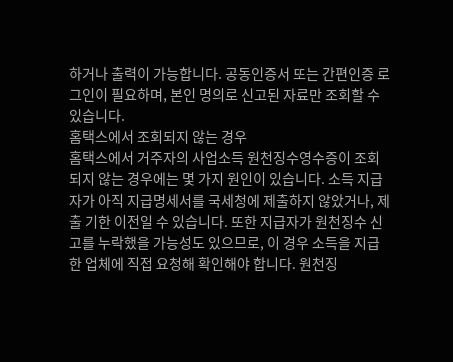하거나 출력이 가능합니다. 공동인증서 또는 간편인증 로그인이 필요하며, 본인 명의로 신고된 자료만 조회할 수 있습니다.
홈택스에서 조회되지 않는 경우
홈택스에서 거주자의 사업소득 원천징수영수증이 조회되지 않는 경우에는 몇 가지 원인이 있습니다. 소득 지급자가 아직 지급명세서를 국세청에 제출하지 않았거나, 제출 기한 이전일 수 있습니다. 또한 지급자가 원천징수 신고를 누락했을 가능성도 있으므로, 이 경우 소득을 지급한 업체에 직접 요청해 확인해야 합니다. 원천징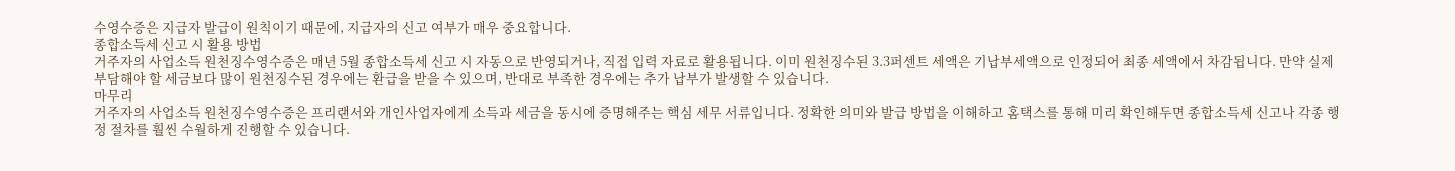수영수증은 지급자 발급이 원칙이기 때문에, 지급자의 신고 여부가 매우 중요합니다.
종합소득세 신고 시 활용 방법
거주자의 사업소득 원천징수영수증은 매년 5월 종합소득세 신고 시 자동으로 반영되거나, 직접 입력 자료로 활용됩니다. 이미 원천징수된 3.3퍼센트 세액은 기납부세액으로 인정되어 최종 세액에서 차감됩니다. 만약 실제 부담해야 할 세금보다 많이 원천징수된 경우에는 환급을 받을 수 있으며, 반대로 부족한 경우에는 추가 납부가 발생할 수 있습니다.
마무리
거주자의 사업소득 원천징수영수증은 프리랜서와 개인사업자에게 소득과 세금을 동시에 증명해주는 핵심 세무 서류입니다. 정확한 의미와 발급 방법을 이해하고 홈택스를 통해 미리 확인해두면 종합소득세 신고나 각종 행정 절차를 훨씬 수월하게 진행할 수 있습니다.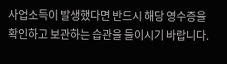사업소득이 발생했다면 반드시 해당 영수증을 확인하고 보관하는 습관을 들이시기 바랍니다.